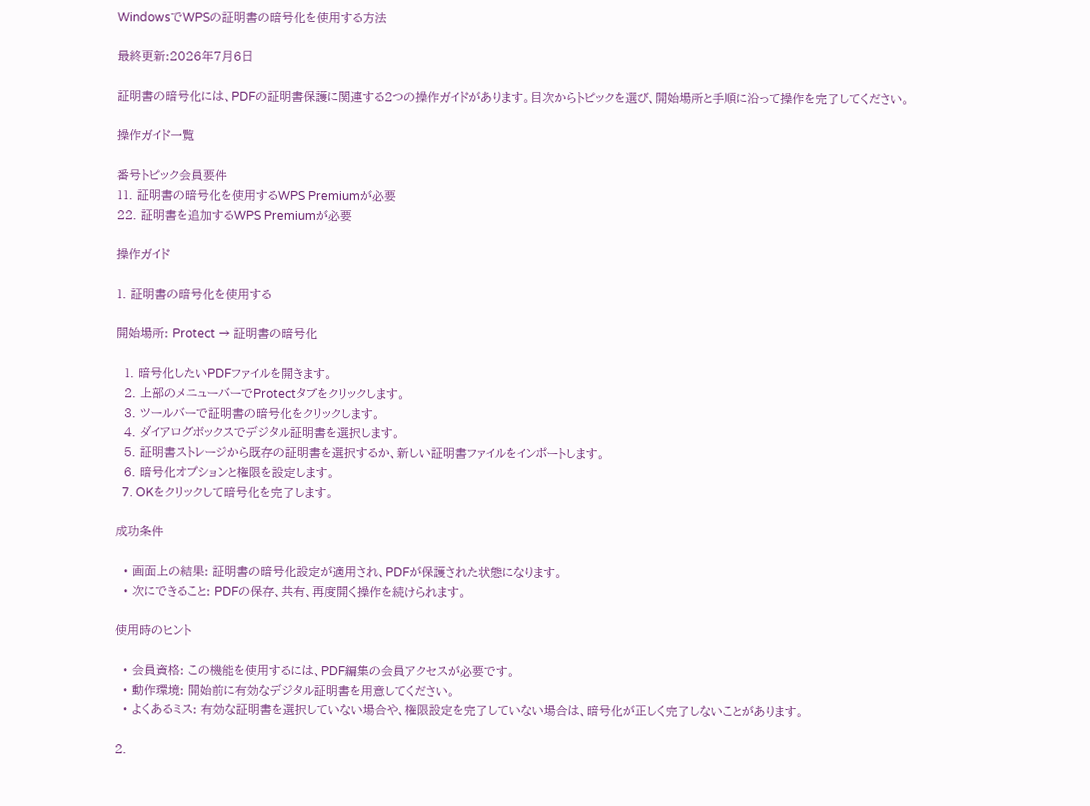WindowsでWPSの証明書の暗号化を使用する方法

最終更新:2026年7月6日

証明書の暗号化には、PDFの証明書保護に関連する2つの操作ガイドがあります。目次からトピックを選び、開始場所と手順に沿って操作を完了してください。

操作ガイド一覧

番号トピック会員要件
11. 証明書の暗号化を使用するWPS Premiumが必要
22. 証明書を追加するWPS Premiumが必要

操作ガイド

1. 証明書の暗号化を使用する

開始場所: Protect → 証明書の暗号化

  1. 暗号化したいPDFファイルを開きます。
  2. 上部のメニューバーでProtectタブをクリックします。
  3. ツールバーで証明書の暗号化をクリックします。
  4. ダイアログボックスでデジタル証明書を選択します。
  5. 証明書ストレージから既存の証明書を選択するか、新しい証明書ファイルをインポートします。
  6. 暗号化オプションと権限を設定します。
  7. OKをクリックして暗号化を完了します。

成功条件

  • 画面上の結果: 証明書の暗号化設定が適用され、PDFが保護された状態になります。
  • 次にできること: PDFの保存、共有、再度開く操作を続けられます。

使用時のヒント

  • 会員資格: この機能を使用するには、PDF編集の会員アクセスが必要です。
  • 動作環境: 開始前に有効なデジタル証明書を用意してください。
  • よくあるミス: 有効な証明書を選択していない場合や、権限設定を完了していない場合は、暗号化が正しく完了しないことがあります。

2.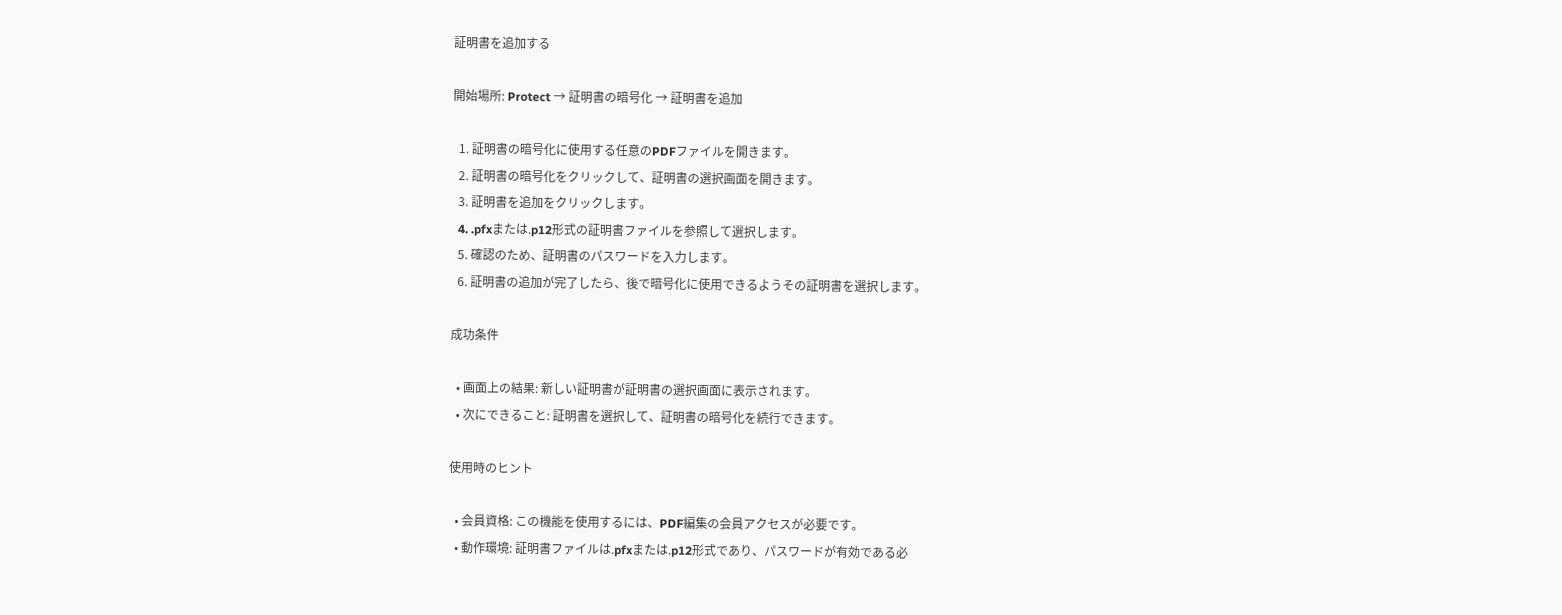証明書を追加する

開始場所: Protect → 証明書の暗号化 → 証明書を追加

  1. 証明書の暗号化に使用する任意のPDFファイルを開きます。
  2. 証明書の暗号化をクリックして、証明書の選択画面を開きます。
  3. 証明書を追加をクリックします。
  4. .pfxまたは.p12形式の証明書ファイルを参照して選択します。
  5. 確認のため、証明書のパスワードを入力します。
  6. 証明書の追加が完了したら、後で暗号化に使用できるようその証明書を選択します。

成功条件

  • 画面上の結果: 新しい証明書が証明書の選択画面に表示されます。
  • 次にできること: 証明書を選択して、証明書の暗号化を続行できます。

使用時のヒント

  • 会員資格: この機能を使用するには、PDF編集の会員アクセスが必要です。
  • 動作環境: 証明書ファイルは.pfxまたは.p12形式であり、パスワードが有効である必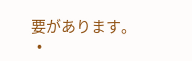要があります。
  •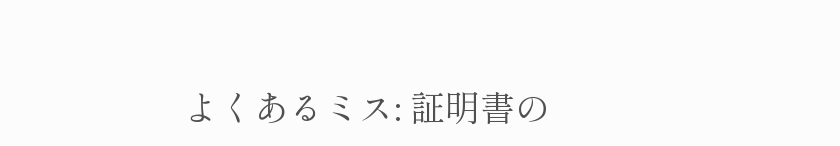よくあるミス: 証明書の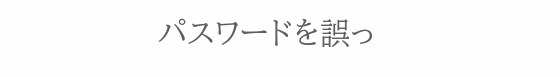パスワードを誤っ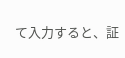て入力すると、証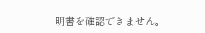明書を確認できません。